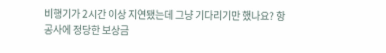비행기가 2시간 이상 지연됐는데 그냥 기다리기만 했나요? 항공사에 정당한 보상금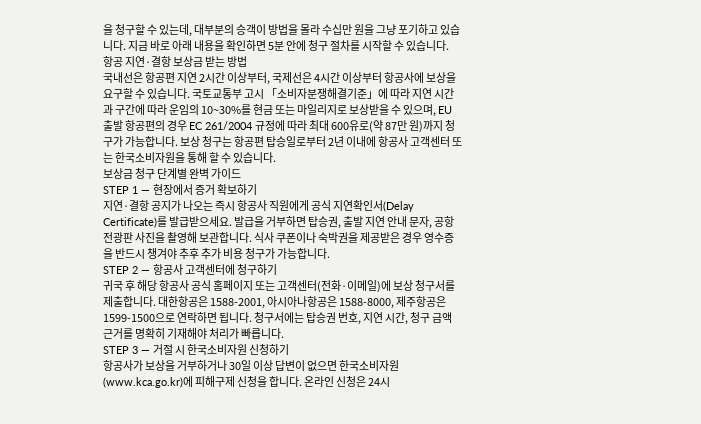을 청구할 수 있는데, 대부분의 승객이 방법을 몰라 수십만 원을 그냥 포기하고 있습니다. 지금 바로 아래 내용을 확인하면 5분 안에 청구 절차를 시작할 수 있습니다.
항공 지연·결항 보상금 받는 방법
국내선은 항공편 지연 2시간 이상부터, 국제선은 4시간 이상부터 항공사에 보상을 요구할 수 있습니다. 국토교통부 고시 「소비자분쟁해결기준」에 따라 지연 시간과 구간에 따라 운임의 10~30%를 현금 또는 마일리지로 보상받을 수 있으며, EU 출발 항공편의 경우 EC 261/2004 규정에 따라 최대 600유로(약 87만 원)까지 청구가 가능합니다. 보상 청구는 항공편 탑승일로부터 2년 이내에 항공사 고객센터 또는 한국소비자원을 통해 할 수 있습니다.
보상금 청구 단계별 완벽 가이드
STEP 1 — 현장에서 증거 확보하기
지연·결항 공지가 나오는 즉시 항공사 직원에게 공식 지연확인서(Delay Certificate)를 발급받으세요. 발급을 거부하면 탑승권, 출발 지연 안내 문자, 공항 전광판 사진을 촬영해 보관합니다. 식사 쿠폰이나 숙박권을 제공받은 경우 영수증을 반드시 챙겨야 추후 추가 비용 청구가 가능합니다.
STEP 2 — 항공사 고객센터에 청구하기
귀국 후 해당 항공사 공식 홈페이지 또는 고객센터(전화·이메일)에 보상 청구서를 제출합니다. 대한항공은 1588-2001, 아시아나항공은 1588-8000, 제주항공은 1599-1500으로 연락하면 됩니다. 청구서에는 탑승권 번호, 지연 시간, 청구 금액 근거를 명확히 기재해야 처리가 빠릅니다.
STEP 3 — 거절 시 한국소비자원 신청하기
항공사가 보상을 거부하거나 30일 이상 답변이 없으면 한국소비자원(www.kca.go.kr)에 피해구제 신청을 합니다. 온라인 신청은 24시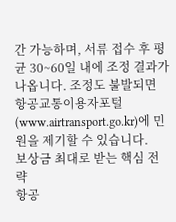간 가능하며, 서류 접수 후 평균 30~60일 내에 조정 결과가 나옵니다. 조정도 불발되면 항공교통이용자포털(www.airtransport.go.kr)에 민원을 제기할 수 있습니다.
보상금 최대로 받는 핵심 전략
항공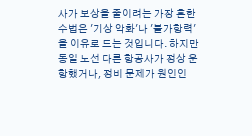사가 보상을 줄이려는 가장 흔한 수법은 '기상 악화'나 '불가항력'을 이유로 드는 것입니다. 하지만 동일 노선 다른 항공사가 정상 운항했거나, 정비 문제가 원인인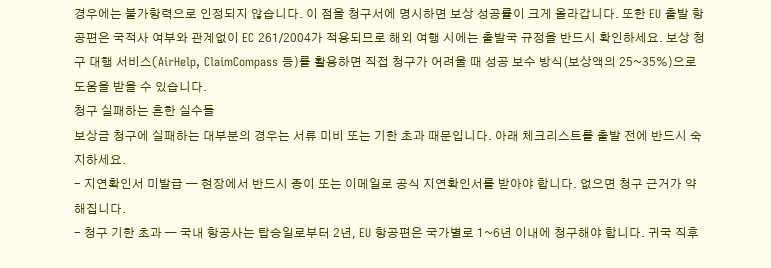경우에는 불가항력으로 인정되지 않습니다. 이 점을 청구서에 명시하면 보상 성공률이 크게 올라갑니다. 또한 EU 출발 항공편은 국적사 여부와 관계없이 EC 261/2004가 적용되므로 해외 여행 시에는 출발국 규정을 반드시 확인하세요. 보상 청구 대행 서비스(AirHelp, ClaimCompass 등)를 활용하면 직접 청구가 어려울 때 성공 보수 방식(보상액의 25~35%)으로 도움을 받을 수 있습니다.
청구 실패하는 흔한 실수들
보상금 청구에 실패하는 대부분의 경우는 서류 미비 또는 기한 초과 때문입니다. 아래 체크리스트를 출발 전에 반드시 숙지하세요.
- 지연확인서 미발급 — 현장에서 반드시 종이 또는 이메일로 공식 지연확인서를 받아야 합니다. 없으면 청구 근거가 약해집니다.
- 청구 기한 초과 — 국내 항공사는 탑승일로부터 2년, EU 항공편은 국가별로 1~6년 이내에 청구해야 합니다. 귀국 직후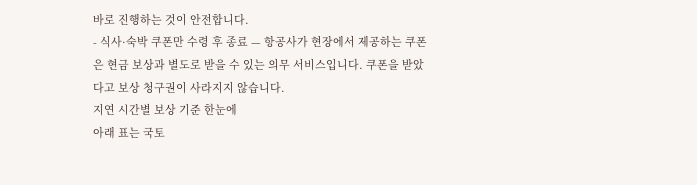바로 진행하는 것이 안전합니다.
- 식사·숙박 쿠폰만 수령 후 종료 — 항공사가 현장에서 제공하는 쿠폰은 현금 보상과 별도로 받을 수 있는 의무 서비스입니다. 쿠폰을 받았다고 보상 청구권이 사라지지 않습니다.
지연 시간별 보상 기준 한눈에
아래 표는 국토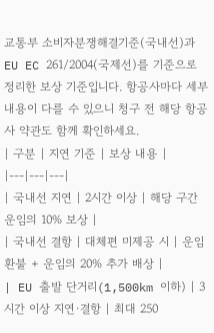교통부 소비자분쟁해결기준(국내선)과 EU EC 261/2004(국제선)를 기준으로 정리한 보상 기준입니다. 항공사마다 세부 내용이 다를 수 있으니 청구 전 해당 항공사 약관도 함께 확인하세요.
| 구분 | 지연 기준 | 보상 내용 |
|---|---|---|
| 국내선 지연 | 2시간 이상 | 해당 구간 운임의 10% 보상 |
| 국내선 결항 | 대체편 미제공 시 | 운임 환불 + 운임의 20% 추가 배상 |
| EU 출발 단거리(1,500km 이하) | 3시간 이상 지연·결항 | 최대 250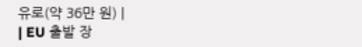유로(약 36만 원) |
| EU 출발 장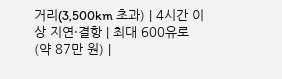거리(3,500km 초과) | 4시간 이상 지연·결항 | 최대 600유로(약 87만 원) |